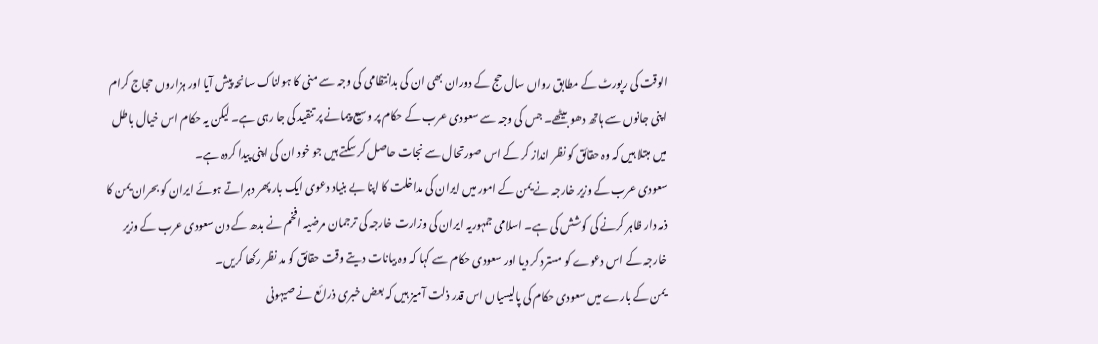الوقت کی رپورٹ کے مطابق رواں سال حج کے دوران بھی ان کی بدانتظامی کی وجہ سے منی کا ہولناک سانحہ پیش آیا اور ہزاروں حجاج کرام اپنی جانوں سے ہاتھ دھو بیٹھے۔ جس کی وجہ سے سعودی عرب کے حکام پر وسیع پیمانے پر تنقید کی جا رہی ہے۔ لیکن یہ حکام اس خیال باطل میں مبتلا ہیں کہ وہ حقائق کو نظر انداز کر کے اس صورتحال سے نجات حاصل کر سکتے ہیں جو خود ان کی اپنی پیدا کردہ ہے۔
سعودی عرب کے وزیر خارجہ نے یمن کے امور میں ایران کی مداخلت کا اپنا بے بنیاد دعوی ایک بار پھر دہراتے ہوئے ایران کو بحران یمن کا ذمہ دار ظاہر کرنے کی کوشش کی ہے۔ اسلامی جمہوریہ ایران کی وزارت خارجہ کی ترجمان مرضیہ افخم نے بدھ کے دن سعودی عرب کے وزیر خارجہ کے اس دعوے کو مسترد کر دیا اور سعودی حکام سے کہا کہ وہ بیانات دیتے وقت حقائق کو مد نظر رکھا کریں۔
یمن کے بارے میں سعودی حکام کی پالیسیاں اس قدر ذلت آمیز ہیں کہ بعض خبری ذرائع نے صیہونی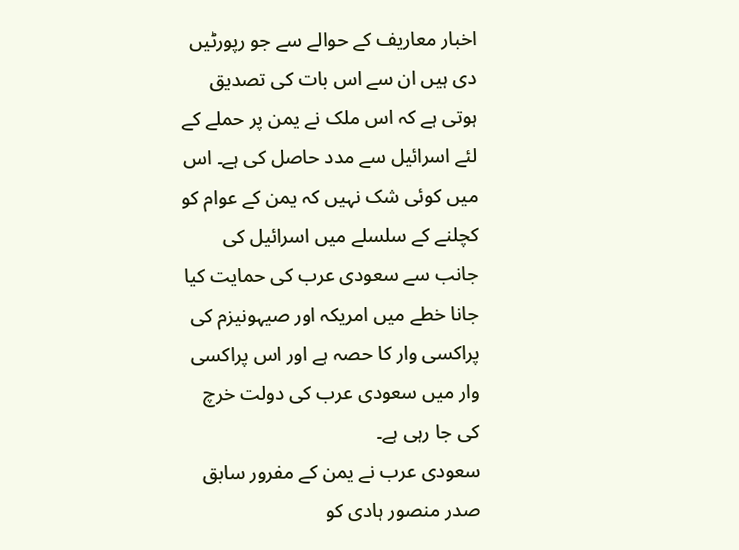اخبار معاریف کے حوالے سے جو رپورٹیں دی ہیں ان سے اس بات کی تصدیق ہوتی ہے کہ اس ملک نے یمن پر حملے کے لئے اسرائیل سے مدد حاصل کی ہے۔ اس میں کوئی شک نہیں کہ یمن کے عوام کو کچلنے کے سلسلے میں اسرائیل کی جانب سے سعودی عرب کی حمایت کیا جانا خطے میں امریکہ اور صیہونیزم کی پراکسی وار کا حصہ ہے اور اس پراکسی وار میں سعودی عرب کی دولت خرچ کی جا رہی ہے۔
سعودی عرب نے یمن کے مفرور سابق صدر منصور ہادی کو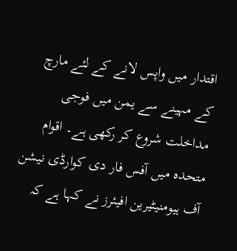اقتدار میں واپس لانے کے لئے مارچ کے مہینے سے یمن میں فوجی مداخلت شروع کر رکھی ہے۔ اقوام متحدہ میں آفس فار دی کوارڈی نیشن آف ہیومنیٹیرین افیئرز نے کہا ہے کہ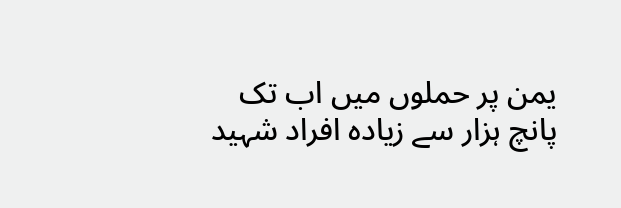یمن پر حملوں میں اب تک پانچ ہزار سے زیادہ افراد شہید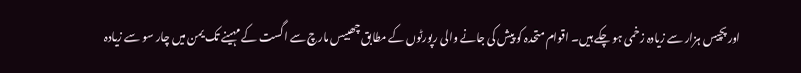اور پچیس ہزار سے زیادہ زخمی ہو چکے ہیں۔ اقوام متحدہ کو پیش کی جانے والی رپورٹوں کے مطابق چھبیس مارچ سے اگست کے مہینے تک یمن میں چار سو سے زیادہ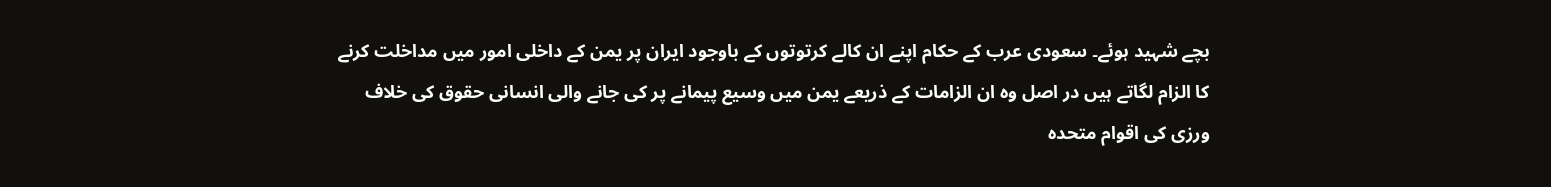بچے شہید ہوئے۔ سعودی عرب کے حکام اپنے ان کالے کرتوتوں کے باوجود ایران پر یمن کے داخلی امور میں مداخلت کرنے کا الزام لگاتے ہیں در اصل وہ ان الزامات کے ذریعے یمن میں وسیع پیمانے پر کی جانے والی انسانی حقوق کی خلاف ورزی کی اقوام متحدہ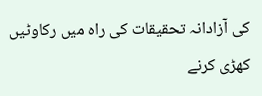کی آزادانہ تحقیقات کی راہ میں رکاوٹیں کھڑی کرنے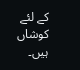کے لئے کوشاں ہیں۔